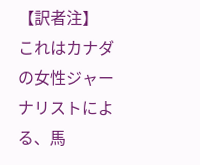【訳者注】
これはカナダの女性ジャーナリストによる、馬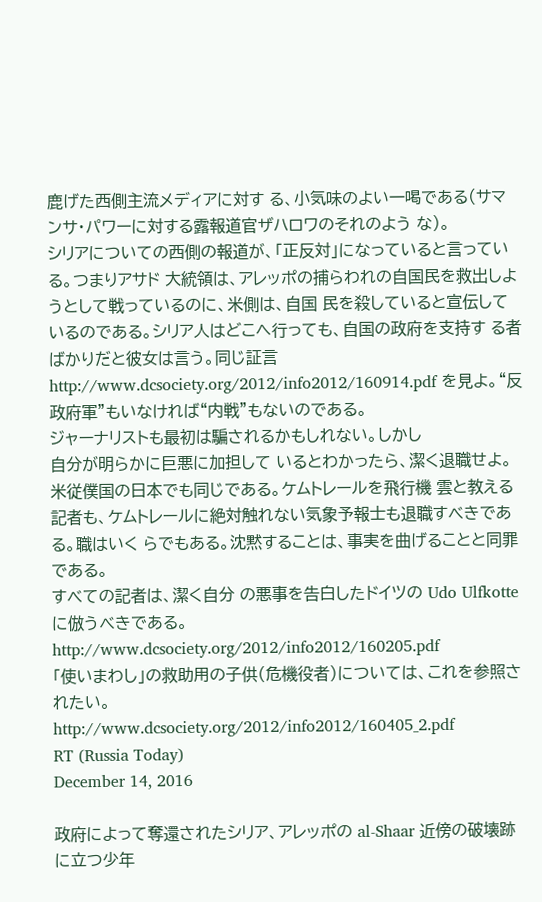鹿げた西側主流メディアに対す る、小気味のよい一喝である(サマンサ・パワーに対する露報道官ザハロワのそれのよう な)。
シリアについての西側の報道が、「正反対」になっていると言っている。つまりアサド 大統領は、アレッポの捕らわれの自国民を救出しようとして戦っているのに、米側は、自国 民を殺していると宣伝しているのである。シリア人はどこへ行っても、自国の政府を支持す る者ばかりだと彼女は言う。同じ証言
http://www.dcsociety.org/2012/info2012/160914.pdf を見よ。“反政府軍”もいなければ“内戦”もないのである。
ジャーナリストも最初は騙されるかもしれない。しかし
自分が明らかに巨悪に加担して いるとわかったら、潔く退職せよ。米従僕国の日本でも同じである。ケムトレールを飛行機 雲と教える記者も、ケムトレールに絶対触れない気象予報士も退職すべきである。職はいく らでもある。沈黙することは、事実を曲げることと同罪である。
すべての記者は、潔く自分 の悪事を告白したドイツの Udo Ulfkotte に倣うべきである。 http://www.dcsociety.org/2012/info2012/160205.pdf
「使いまわし」の救助用の子供(危機役者)については、これを参照されたい。
http://www.dcsociety.org/2012/info2012/160405_2.pdf
RT (Russia Today)
December 14, 2016

政府によって奪還されたシリア、アレッポの al-Shaar 近傍の破壊跡に立つ少年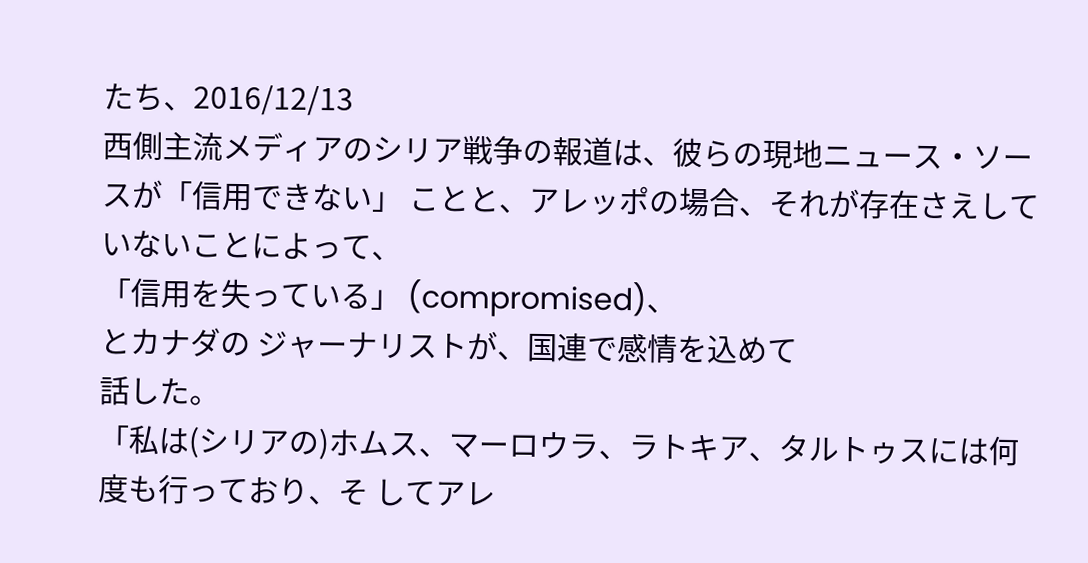たち、2016/12/13
西側主流メディアのシリア戦争の報道は、彼らの現地ニュース・ソースが「信用できない」 ことと、アレッポの場合、それが存在さえしていないことによって、
「信用を失っている」 (compromised)、
とカナダの ジャーナリストが、国連で感情を込めて
話した。
「私は(シリアの)ホムス、マーロウラ、ラトキア、タルトゥスには何度も行っており、そ してアレ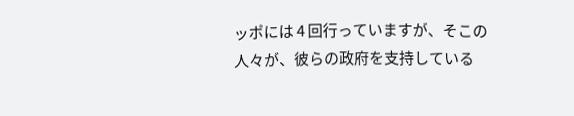ッポには 4 回行っていますが、そこの
人々が、彼らの政府を支持している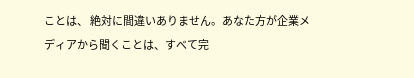ことは、 絶対に間違いありません。あなた方が企業メディアから聞くことは、すべて完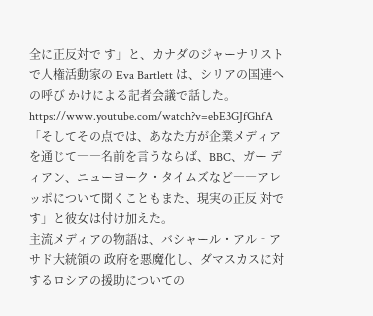全に正反対で す」と、カナダのジャーナリストで人権活動家の Eva Bartlett は、シリアの国連への呼び かけによる記者会議で話した。
https://www.youtube.com/watch?v=ebE3GJfGhfA
「そしてその点では、あなた方が企業メディアを通じて――名前を言うならば、BBC、ガー ディアン、ニューヨーク・タイムズなど――アレッポについて聞くこともまた、現実の正反 対です」と彼女は付け加えた。
主流メディアの物語は、バシャール・アル‐アサド大統領の 政府を悪魔化し、ダマスカスに対するロシアの援助についての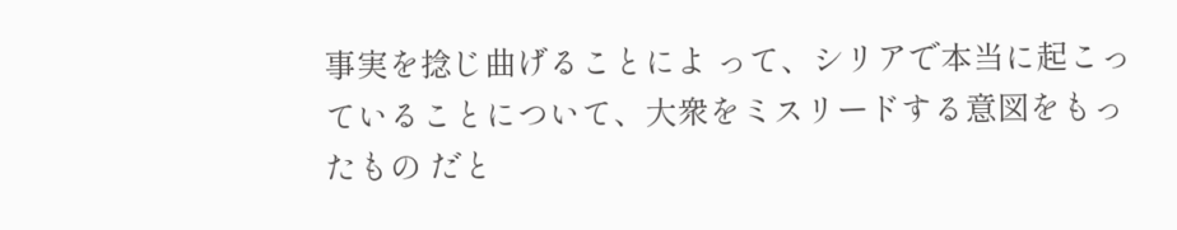事実を捻じ曲げることによ って、シリアで本当に起こっていることについて、大衆をミスリードする意図をもったもの だと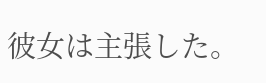彼女は主張した。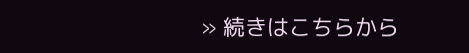» 続きはこちらから